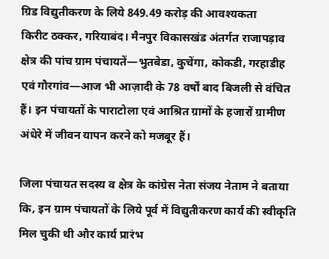ग्रिड विद्युतीकरण के लिये 849.49 करोड़ की आवश्यकता
किरीट ठक्कर, गरियाबंद। मैनपुर विकासखंड अंतर्गत राजापड़ाव क्षेत्र की पांच ग्राम पंचायतें—भुतबेडा, कुचेंगा, कोकडी, गरहाडीह एवं गौरगांव—आज भी आज़ादी के 78 वर्षों बाद बिजली से वंचित हैं। इन पंचायतों के पाराटोला एवं आश्रित ग्रामों के हजारों ग्रामीण अंधेरे में जीवन यापन करने को मजबूर हैं।

जिला पंचायत सदस्य व क्षेत्र के कांग्रेस नेता संजय नेताम ने बताया कि, इन ग्राम पंचायतों के लिये पूर्व में विद्युतीकरण कार्य की स्वीकृति मिल चुकी थी और कार्य प्रारंभ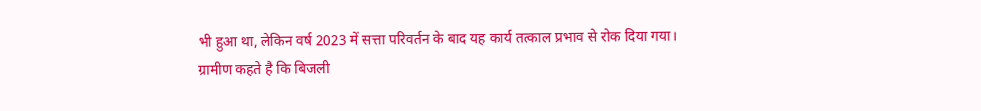भी हुआ था, लेकिन वर्ष 2023 में सत्ता परिवर्तन के बाद यह कार्य तत्काल प्रभाव से रोक दिया गया।
ग्रामीण कहते है कि बिजली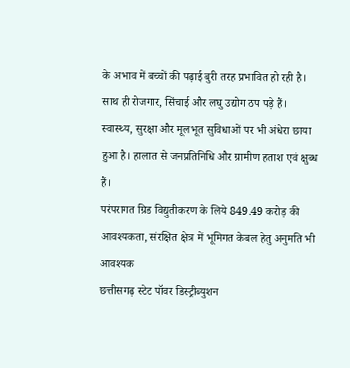के अभाव में बच्चों की पढ़ाई बुरी तरह प्रभावित हो रही है। साथ ही रोजगार, सिंचाई और लघु उद्योग ठप पड़े हैं। स्वास्थ्य, सुरक्षा और मूलभूत सुविधाओं पर भी अंधेरा छाया हुआ है। हालात से जनप्रतिनिधि और ग्रामीण हताश एवं क्षुब्ध हैं।
परंपरागत ग्रिड विद्युतीकरण के लिये 849.49 करोड़ की आवश्यकता, संरक्षित क्षेत्र में भूमिगत केबल हेतु अनुमति भी आवश्यक
छत्तीसगढ़ स्टेट पॉवर डिस्ट्रीब्युशन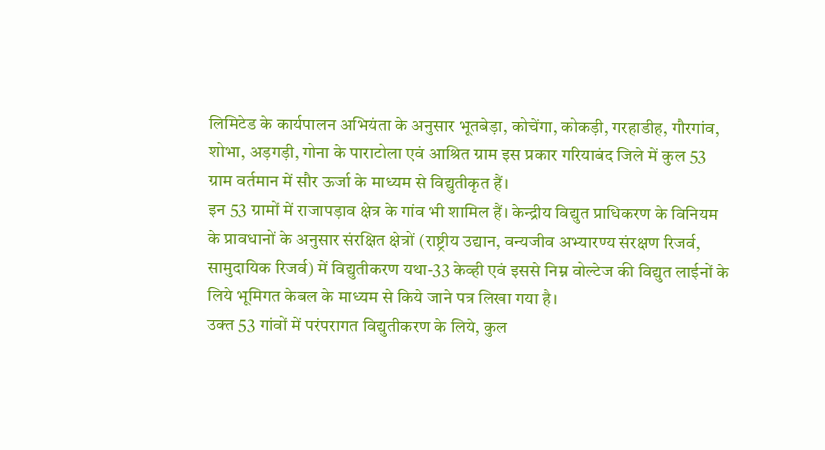लिमिटेड के कार्यपालन अभियंता के अनुसार भूतबेड़ा, कोचेंगा, कोकड़ी, गरहाडीह, गौरगांव, शोभा, अड़गड़ी, गोना के पाराटोला एवं आश्रित ग्राम इस प्रकार गरियाबंद जिले में कुल 53 ग्राम वर्तमान में सौर ऊर्जा के माध्यम से विद्युतीकृत हैं।
इन 53 ग्रामों में राजापड़ाव क्षेत्र के गांव भी शामिल हैं। केन्द्रीय विद्युत प्राधिकरण के विनियम के प्रावधानों के अनुसार संरक्षित क्षेत्रों (राष्ट्रीय उद्यान, वन्यजीव अभ्यारण्य संरक्षण रिजर्व, सामुदायिक रिजर्व) में विद्युतीकरण यथा-33 केव्ही एवं इससे निम्न वोल्टेज की विद्युत लाईनों के लिये भूमिगत केबल के माध्यम से किये जाने पत्र लिखा गया है।
उक्त 53 गांवों में परंपरागत विद्युतीकरण के लिये, कुल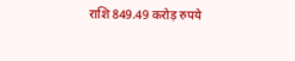राशि 849.49 करोड़ रुपये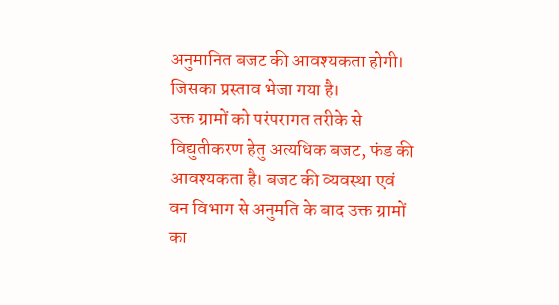अनुमानित बजट की आवश्यकता होगी। जिसका प्रस्ताव भेजा गया है।
उक्त ग्रामों को परंपरागत तरीके से विद्युतीकरण हेतु अत्यधिक बजट, फंड की आवश्यकता है। बजट की व्यवस्था एवं वन विभाग से अनुमति के बाद उक्त ग्रामों का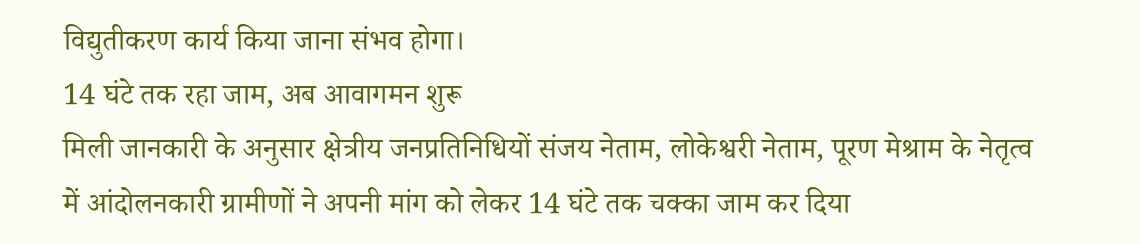विद्युतीकरण कार्य किया जाना संभव होगा।
14 घंटे तक रहा जाम, अब आवागमन शुरू
मिली जानकारी के अनुसार क्षेत्रीय जनप्रतिनिधियों संजय नेताम, लोकेश्वरी नेताम, पूरण मेश्राम के नेतृत्व में आंदोलनकारी ग्रामीणों ने अपनी मांग को लेकर 14 घंटे तक चक्का जाम कर दिया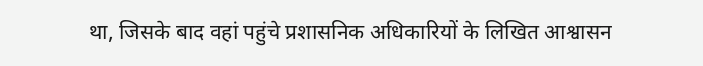था, जिसके बाद वहां पहुंचे प्रशासनिक अधिकारियों के लिखित आश्वासन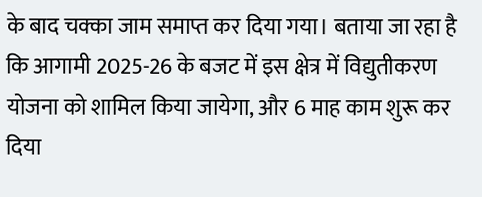के बाद चक्का जाम समाप्त कर दिया गया। बताया जा रहा है कि आगामी 2025-26 के बजट में इस क्षेत्र में विद्युतीकरण योजना को शामिल किया जायेगा, और 6 माह काम शुरू कर दिया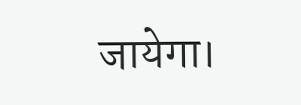जायेगा।